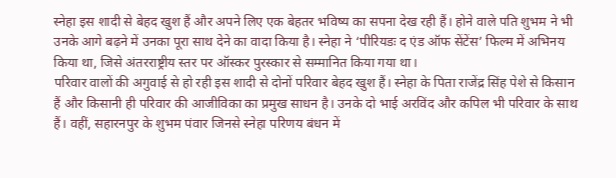स्नेहा इस शादी से बेहद खुश हैं और अपने लिए एक बेहतर भविष्य का सपना देख रही हैं। होने वाले पति शुभम ने भी उनके आगे बढ़ने में उनका पूरा साथ देने का वादा किया है। स्नेहा ने ‘पीरियडः द एंड ऑफ सेंटेंस’ फिल्म में अभिनय किया था, जिसे अंतरराष्ट्रीय स्तर पर ऑस्कर पुरस्कार से सम्मानित किया गया था।
परिवार वालों की अगुवाई से हो रही इस शादी से दोनों परिवार बेहद खुश हैं। स्नेहा के पिता राजेंद्र सिंह पेशे से किसान हैं और किसानी ही परिवार की आजीविका का प्रमुख साधन है। उनके दो भाई अरविंद और कपिल भी परिवार के साथ हैं। वहीं, सहारनपुर के शुभम पंवार जिनसे स्नेहा परिणय बंधन में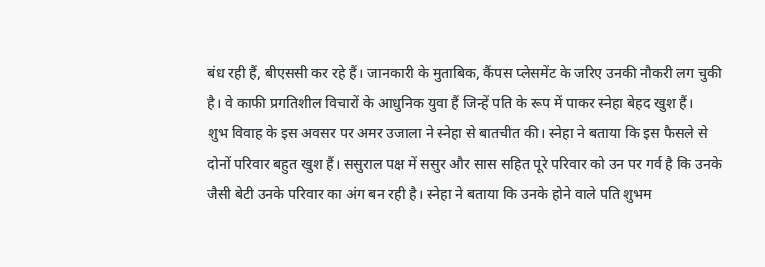बंध रही हैं, बीएससी कर रहे हैं। जानकारी के मुताबिक, कैंपस प्लेसमेंट के जरिए उनकी नौकरी लग चुकी है। वे काफी प्रगतिशील विचारों के आधुनिक युवा हैं जिन्हें पति के रूप में पाकर स्नेहा बेहद खुश हैं।
शुभ विवाह के इस अवसर पर अमर उजाला ने स्नेहा से बातचीत की। स्नेहा ने बताया कि इस फैसले से दोनों परिवार बहुत खुश हैं। ससुराल पक्ष में ससुर और सास सहित पूरे परिवार को उन पर गर्व है कि उनके जैसी बेटी उनके परिवार का अंग बन रही है। स्नेहा ने बताया कि उनके होने वाले पति शुभम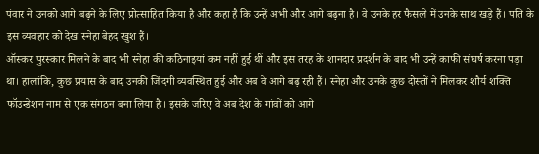पंवार ने उनको आगे बढ़ने के लिए प्रोत्साहित किया है और कहा है कि उन्हें अभी और आगे बढ़ना है। वे उनके हर फैसले में उनके साथ खड़े हैं। पति के इस व्यवहार को देख स्नेहा बेहद खुश हैं।
ऑस्कर पुरस्कार मिलने के बाद भी स्नेहा की कठिनाइयां कम नहीं हुई थीं और इस तरह के शानदार प्रदर्शन के बाद भी उन्हें काफी संघर्ष करना पड़ा था। हालांकि, कुछ प्रयास के बाद उनकी जिंदगी व्यवस्थित हुई और अब वे आगे बढ़ रही हैं। स्नेहा और उनके कुछ दोस्तों ने मिलकर शौर्य शक्ति फॉउन्डेशन नाम से एक संगठन बना लिया है। इसके जरिए वे अब देश के गांवों को आगे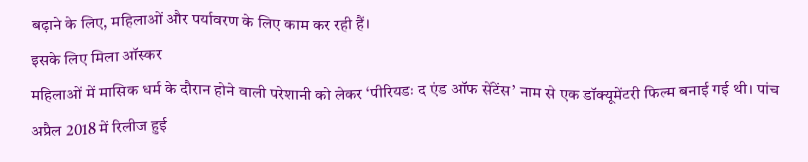बढ़ाने के लिए, महिलाओं और पर्यावरण के लिए काम कर रही हैं।
इसके लिए मिला ऑस्कर
महिलाओं में मासिक धर्म के दौरान होने वाली परेशानी को लेकर ‘पीरियडः द एंड ऑफ सेंटेंस’ नाम से एक डॉक्यूमेंटरी फिल्म बनाई गई थी। पांच अप्रैल 2018 में रिलीज हुई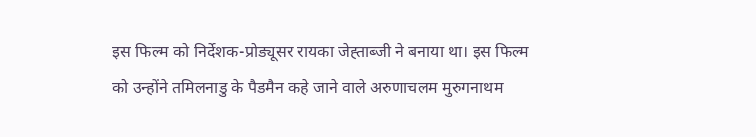इस फिल्म को निर्देशक-प्रोड्यूसर रायका जेह्ताब्जी ने बनाया था। इस फिल्म को उन्होंने तमिलनाडु के पैडमैन कहे जाने वाले अरुणाचलम मुरुगनाथम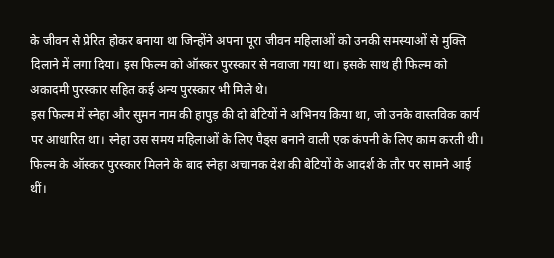के जीवन से प्रेरित होकर बनाया था जिन्होंने अपना पूरा जीवन महिलाओं को उनकी समस्याओं से मुक्ति दिलाने में लगा दिया। इस फिल्म को ऑस्कर पुरस्कार से नवाजा गया था। इसके साथ ही फिल्म को अकादमी पुरस्कार सहित कई अन्य पुरस्कार भी मिले थे।
इस फिल्म में स्नेहा और सुमन नाम की हापुड़ की दो बेटियों ने अभिनय किया था, जो उनके वास्तविक कार्य पर आधारित था। स्नेहा उस समय महिलाओं के लिए पैड्स बनाने वाली एक कंपनी के लिए काम करती थी। फिल्म के ऑस्कर पुरस्कार मिलने के बाद स्नेहा अचानक देश की बेटियों के आदर्श के तौर पर सामने आई थीं।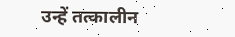उन्हें तत्कालीन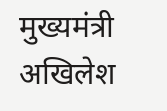मुख्यमंत्री अखिलेश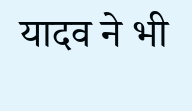यादव ने भी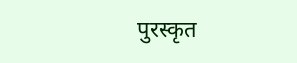पुरस्कृत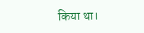किया था।